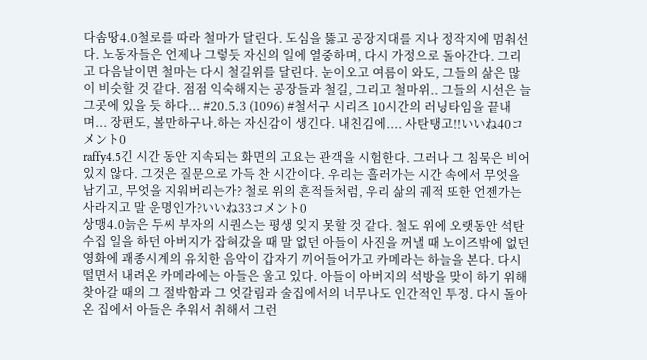다솜땅4.0철로를 따라 철마가 달린다. 도심을 뚫고 공장지대를 지나 정작지에 멈춰선다. 노동자들은 언제나 그렇듯 자신의 일에 열중하며, 다시 가정으로 돌아간다. 그리고 다음날이면 철마는 다시 철길위를 달린다. 눈이오고 여름이 와도, 그들의 삶은 많이 비슷할 것 같다. 점점 익숙해지는 공장들과 철길, 그리고 철마위.. 그들의 시선은 늘 그곳에 있을 듯 하다... #20.5.3 (1096) #철서구 시리즈 10시간의 러닝타임을 끝내며... 장편도, 볼만하구나.하는 자신감이 생긴다. 내친김에.... 사탄탱고!!いいね40コメント0
raffy4.5긴 시간 동안 지속되는 화면의 고요는 관객을 시험한다. 그러나 그 침묵은 비어 있지 않다. 그것은 질문으로 가득 찬 시간이다. 우리는 흘러가는 시간 속에서 무엇을 남기고, 무엇을 지워버리는가? 철로 위의 흔적들처럼, 우리 삶의 궤적 또한 언젠가는 사라지고 말 운명인가?いいね33コメント0
상맹4.0늙은 두씨 부자의 시퀀스는 평생 잊지 못할 것 같다. 철도 위에 오랫동안 석탄 수집 일을 하던 아버지가 잡혀갔을 때 말 없던 아들이 사진을 꺼낼 때 노이즈밖에 없던 영화에 괘종시계의 유치한 음악이 갑자기 끼어들어가고 카메라는 하늘을 본다. 다시 떨면서 내려온 카메라에는 아들은 울고 있다. 아들이 아버지의 석방을 맞이 하기 위해 찾아갈 때의 그 절박함과 그 엇갈림과 술집에서의 너무나도 인간적인 투정. 다시 돌아온 집에서 아들은 추워서 취해서 그런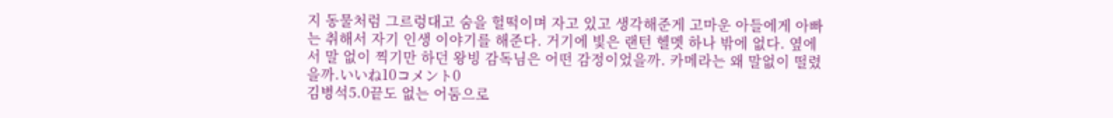지 동물처럼 그르렁대고 숨을 헐떡이며 자고 있고 생각해준게 고마운 아들에게 아빠는 취해서 자기 인생 이야기를 해준다. 거기에 빛은 랜턴 헬멧 하나 밖에 없다. 옆에서 말 없이 찍기만 하던 왕빙 감독님은 어떤 감정이었을까. 카메라는 왜 말없이 떨렸을까.いいね10コメント0
김병석5.0끝도 없는 어둠으로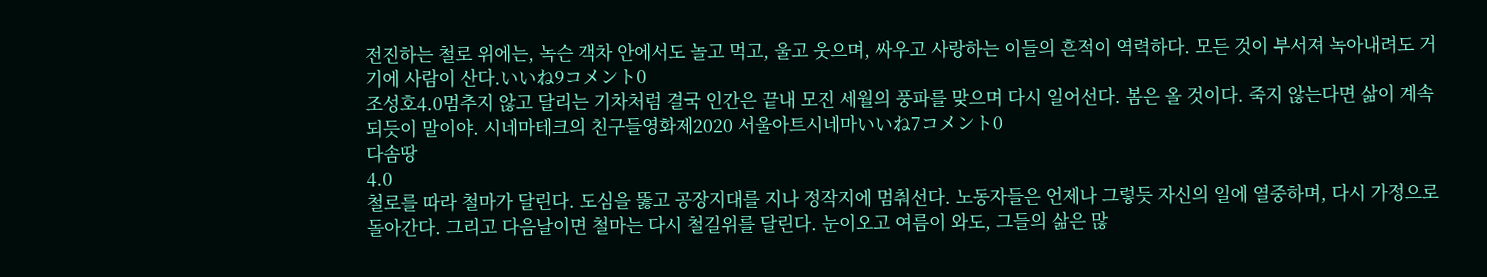전진하는 철로 위에는, 녹슨 객차 안에서도 놀고 먹고, 울고 웃으며, 싸우고 사랑하는 이들의 흔적이 역력하다. 모든 것이 부서져 녹아내려도 거기에 사람이 산다.いいね9コメント0
조성호4.0멈추지 않고 달리는 기차처럼 결국 인간은 끝내 모진 세월의 풍파를 맞으며 다시 일어선다. 봄은 올 것이다. 죽지 않는다면 삶이 계속 되듯이 말이야. 시네마테크의 친구들영화제2020 서울아트시네마いいね7コメント0
다솜땅
4.0
철로를 따라 철마가 달린다. 도심을 뚫고 공장지대를 지나 정작지에 멈춰선다. 노동자들은 언제나 그렇듯 자신의 일에 열중하며, 다시 가정으로 돌아간다. 그리고 다음날이면 철마는 다시 철길위를 달린다. 눈이오고 여름이 와도, 그들의 삶은 많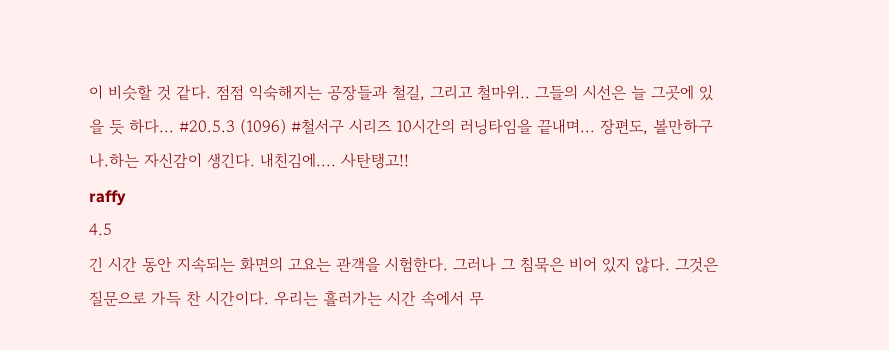이 비슷할 것 같다. 점점 익숙해지는 공장들과 철길, 그리고 철마위.. 그들의 시선은 늘 그곳에 있을 듯 하다... #20.5.3 (1096) #철서구 시리즈 10시간의 러닝타임을 끝내며... 장편도, 볼만하구나.하는 자신감이 생긴다. 내친김에.... 사탄탱고!!
raffy
4.5
긴 시간 동안 지속되는 화면의 고요는 관객을 시험한다. 그러나 그 침묵은 비어 있지 않다. 그것은 질문으로 가득 찬 시간이다. 우리는 흘러가는 시간 속에서 무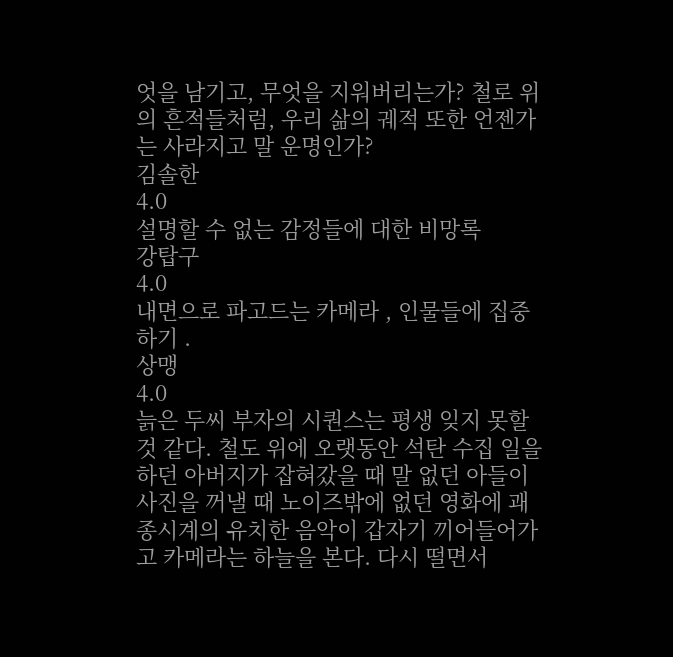엇을 남기고, 무엇을 지워버리는가? 철로 위의 흔적들처럼, 우리 삶의 궤적 또한 언젠가는 사라지고 말 운명인가?
김솔한
4.0
설명할 수 없는 감정들에 대한 비망록
강탑구
4.0
내면으로 파고드는 카메라 , 인물들에 집중하기 .
상맹
4.0
늙은 두씨 부자의 시퀀스는 평생 잊지 못할 것 같다. 철도 위에 오랫동안 석탄 수집 일을 하던 아버지가 잡혀갔을 때 말 없던 아들이 사진을 꺼낼 때 노이즈밖에 없던 영화에 괘종시계의 유치한 음악이 갑자기 끼어들어가고 카메라는 하늘을 본다. 다시 떨면서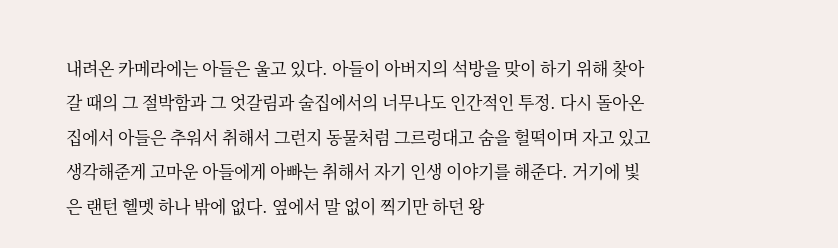내려온 카메라에는 아들은 울고 있다. 아들이 아버지의 석방을 맞이 하기 위해 찾아갈 때의 그 절박함과 그 엇갈림과 술집에서의 너무나도 인간적인 투정. 다시 돌아온 집에서 아들은 추워서 취해서 그런지 동물처럼 그르렁대고 숨을 헐떡이며 자고 있고 생각해준게 고마운 아들에게 아빠는 취해서 자기 인생 이야기를 해준다. 거기에 빛은 랜턴 헬멧 하나 밖에 없다. 옆에서 말 없이 찍기만 하던 왕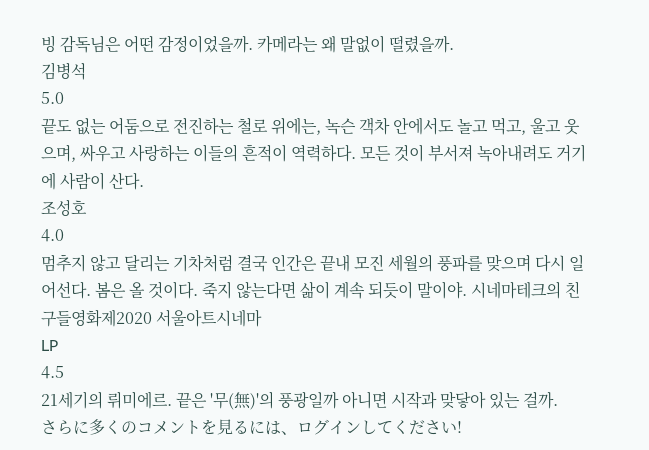빙 감독님은 어떤 감정이었을까. 카메라는 왜 말없이 떨렸을까.
김병석
5.0
끝도 없는 어둠으로 전진하는 철로 위에는, 녹슨 객차 안에서도 놀고 먹고, 울고 웃으며, 싸우고 사랑하는 이들의 흔적이 역력하다. 모든 것이 부서져 녹아내려도 거기에 사람이 산다.
조성호
4.0
멈추지 않고 달리는 기차처럼 결국 인간은 끝내 모진 세월의 풍파를 맞으며 다시 일어선다. 봄은 올 것이다. 죽지 않는다면 삶이 계속 되듯이 말이야. 시네마테크의 친구들영화제2020 서울아트시네마
LP
4.5
21세기의 뤼미에르. 끝은 '무(無)'의 풍광일까 아니면 시작과 맞닿아 있는 걸까.
さらに多くのコメントを見るには、ログインしてください!